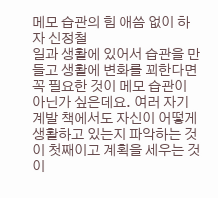메모 습관의 힘 애씀 없이 하자 신정철
일과 생활에 있어서 습관을 만들고 생활에 변화를 꾀한다면 꼭 필요한 것이 메모 습관이 아닌가 싶은데요. 여러 자기계발 책에서도 자신이 어떻게 생활하고 있는지 파악하는 것이 첫째이고 계획을 세우는 것이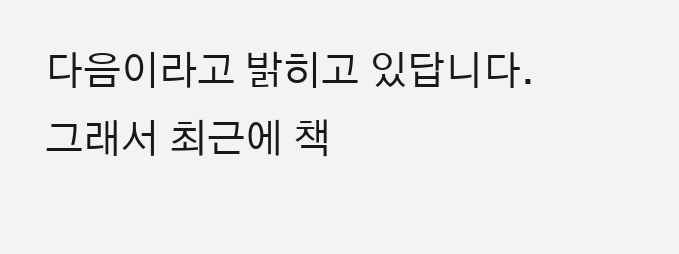다음이라고 밝히고 있답니다.
그래서 최근에 책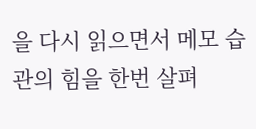을 다시 읽으면서 메모 습관의 힘을 한번 살펴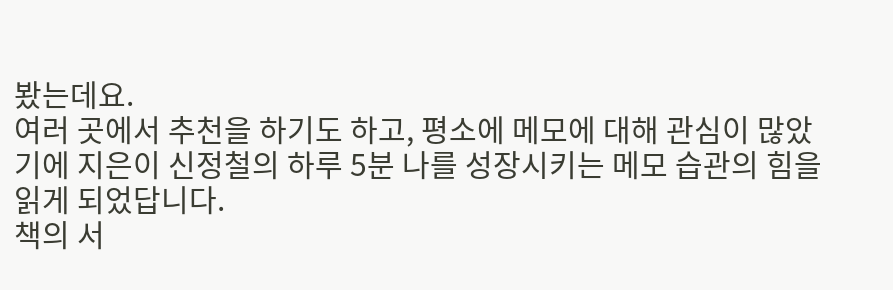봤는데요.
여러 곳에서 추천을 하기도 하고, 평소에 메모에 대해 관심이 많았기에 지은이 신정철의 하루 5분 나를 성장시키는 메모 습관의 힘을 읽게 되었답니다.
책의 서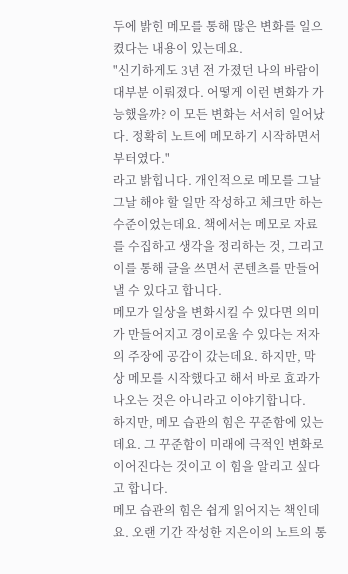두에 밝힌 메모를 통해 많은 변화를 일으켰다는 내용이 있는데요.
"신기하게도 3년 전 가졌던 나의 바람이 대부분 이뤄졌다. 어떻게 이런 변화가 가능했을까? 이 모든 변화는 서서히 일어났다. 정확히 노트에 메모하기 시작하면서부터였다."
라고 밝힙니다. 개인적으로 메모를 그날그날 해야 할 일만 작성하고 체크만 하는 수준이었는데요. 책에서는 메모로 자료를 수집하고 생각을 정리하는 것, 그리고 이를 통해 글을 쓰면서 콘텐츠를 만들어 낼 수 있다고 합니다.
메모가 일상을 변화시킬 수 있다면 의미가 만들어지고 경이로울 수 있다는 저자의 주장에 공감이 갔는데요. 하지만, 막상 메모를 시작했다고 해서 바로 효과가 나오는 것은 아니라고 이야기합니다.
하지만, 메모 습관의 힘은 꾸준함에 있는데요. 그 꾸준함이 미래에 극적인 변화로 이어진다는 것이고 이 힘을 알리고 싶다고 합니다.
메모 습관의 힘은 쉽게 읽어지는 책인데요. 오랜 기간 작성한 지은이의 노트의 통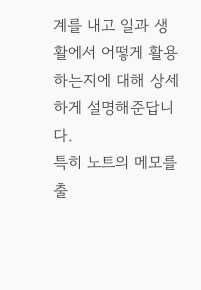계를 내고 일과 생활에서 어떻게 활용하는지에 대해 상세하게 설명해준답니다.
특히 노트의 메모를 출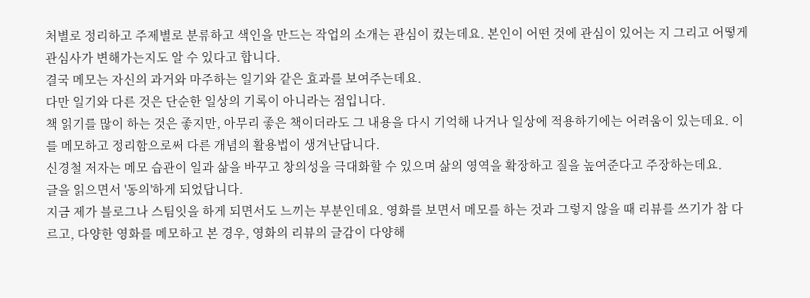처별로 정리하고 주제별로 분류하고 색인을 만드는 작업의 소개는 관심이 컸는데요. 본인이 어떤 것에 관심이 있어는 지 그리고 어떻게 관심사가 변해가는지도 알 수 있다고 합니다.
결국 메모는 자신의 과거와 마주하는 일기와 같은 효과를 보여주는데요.
다만 일기와 다른 것은 단순한 일상의 기록이 아니라는 점입니다.
책 읽기를 많이 하는 것은 좋지만, 아무리 좋은 책이더라도 그 내용을 다시 기억해 나거나 일상에 적용하기에는 어려움이 있는데요. 이를 메모하고 정리함으로써 다른 개념의 활용법이 생겨난답니다.
신경철 저자는 메모 습관이 일과 삶을 바꾸고 창의성을 극대화할 수 있으며 삶의 영역을 확장하고 질을 높여준다고 주장하는데요.
글을 읽으면서 '동의'하게 되었답니다.
지금 제가 블로그나 스팀잇을 하게 되면서도 느끼는 부분인데요. 영화를 보면서 메모를 하는 것과 그렇지 않을 때 리뷰를 쓰기가 참 다르고, 다양한 영화를 메모하고 본 경우, 영화의 리뷰의 글감이 다양해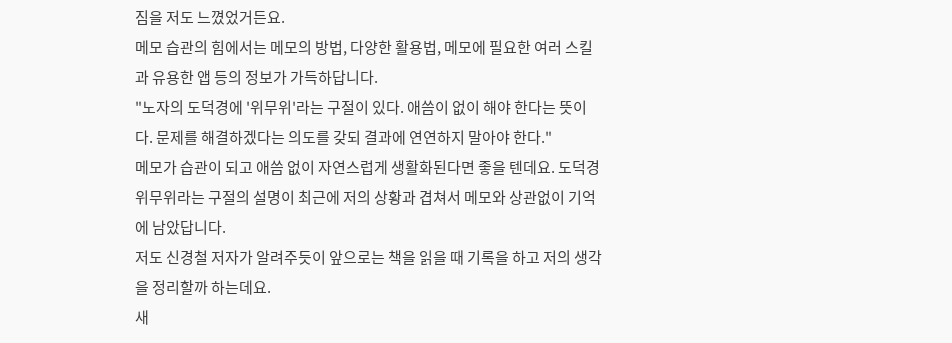짐을 저도 느꼈었거든요.
메모 습관의 힘에서는 메모의 방법, 다양한 활용법, 메모에 필요한 여러 스킬과 유용한 앱 등의 정보가 가득하답니다.
"노자의 도덕경에 '위무위'라는 구절이 있다. 애씀이 없이 해야 한다는 뜻이다. 문제를 해결하겠다는 의도를 갖되 결과에 연연하지 말아야 한다."
메모가 습관이 되고 애씀 없이 자연스럽게 생활화된다면 좋을 텐데요. 도덕경 위무위라는 구절의 설명이 최근에 저의 상황과 겹쳐서 메모와 상관없이 기억에 남았답니다.
저도 신경철 저자가 알려주듯이 앞으로는 책을 읽을 때 기록을 하고 저의 생각을 정리할까 하는데요.
새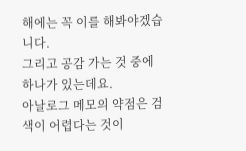해에는 꼭 이를 해봐야겠습니다.
그리고 공감 가는 것 중에 하나가 있는데요.
아날로그 메모의 약점은 검색이 어렵다는 것이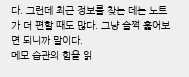다. 그런데 최근 정보를 찾는 데는 노트가 더 편할 때도 많다. 그냥 슬쩍 훑어보면 되니까 말이다.
메모 습관의 힘을 읽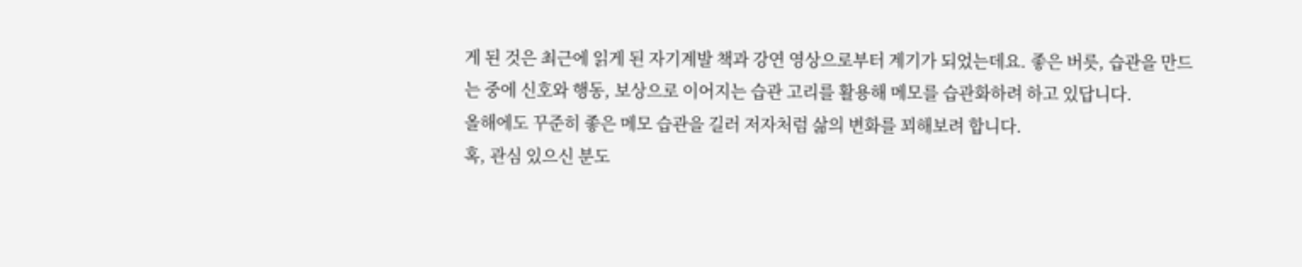게 된 것은 최근에 읽게 된 자기계발 책과 강연 영상으로부터 계기가 되었는데요. 좋은 버릇, 습관을 만드는 중에 신호와 행동, 보상으로 이어지는 습관 고리를 활용해 메모를 습관화하려 하고 있답니다.
올해에도 꾸준히 좋은 메모 습관을 길러 저자처럼 삶의 변화를 꾀해보려 합니다.
혹, 관심 있으신 분도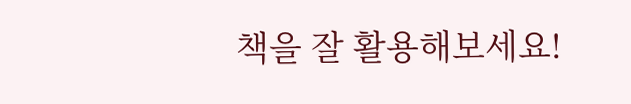책을 잘 활용해보세요!